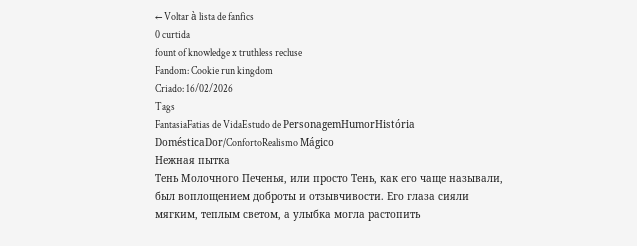← Voltar à lista de fanfics
0 curtida
fount of knowledge x truthless recluse
Fandom: Cookie run kingdom
Criado: 16/02/2026
Tags
FantasiaFatias de VidaEstudo de PersonagemHumorHistória DomésticaDor/ConfortoRealismo Mágico
Нежная пытка
Тень Молочного Печенья, или просто Тень, как его чаще называли, был воплощением доброты и отзывчивости. Его глаза сияли мягким, теплым светом, а улыбка могла растопить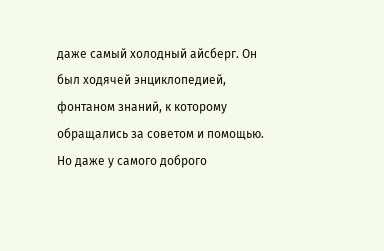даже самый холодный айсберг. Он был ходячей энциклопедией, фонтаном знаний, к которому обращались за советом и помощью. Но даже у самого доброго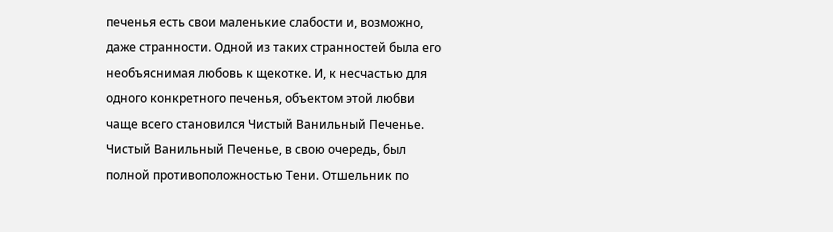печенья есть свои маленькие слабости и, возможно, даже странности. Одной из таких странностей была его необъяснимая любовь к щекотке. И, к несчастью для одного конкретного печенья, объектом этой любви чаще всего становился Чистый Ванильный Печенье.
Чистый Ванильный Печенье, в свою очередь, был полной противоположностью Тени. Отшельник по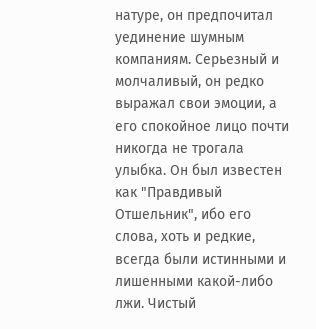натуре, он предпочитал уединение шумным компаниям. Серьезный и молчаливый, он редко выражал свои эмоции, а его спокойное лицо почти никогда не трогала улыбка. Он был известен как "Правдивый Отшельник", ибо его слова, хоть и редкие, всегда были истинными и лишенными какой-либо лжи. Чистый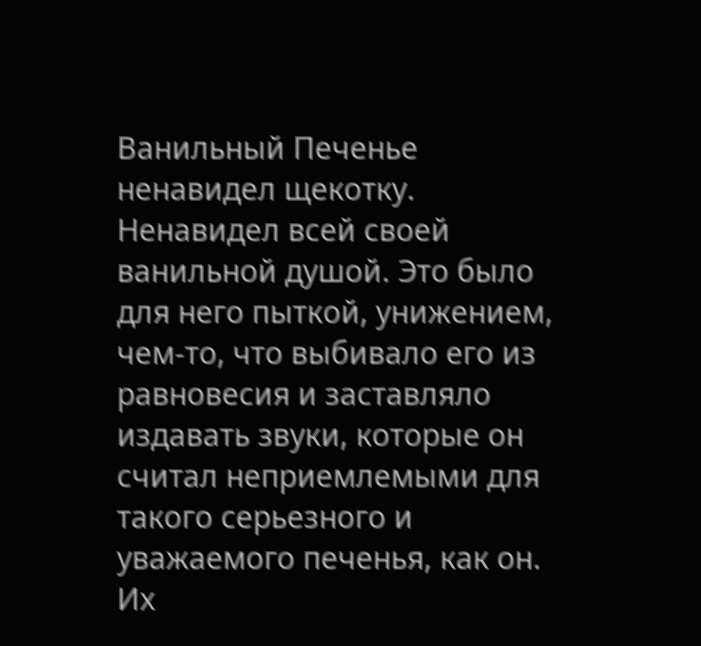Ванильный Печенье ненавидел щекотку. Ненавидел всей своей ванильной душой. Это было для него пыткой, унижением, чем-то, что выбивало его из равновесия и заставляло издавать звуки, которые он считал неприемлемыми для такого серьезного и уважаемого печенья, как он.
Их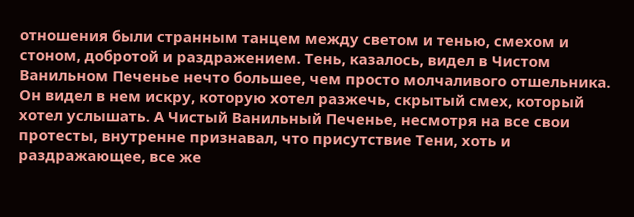отношения были странным танцем между светом и тенью, смехом и стоном, добротой и раздражением. Тень, казалось, видел в Чистом Ванильном Печенье нечто большее, чем просто молчаливого отшельника. Он видел в нем искру, которую хотел разжечь, скрытый смех, который хотел услышать. А Чистый Ванильный Печенье, несмотря на все свои протесты, внутренне признавал, что присутствие Тени, хоть и раздражающее, все же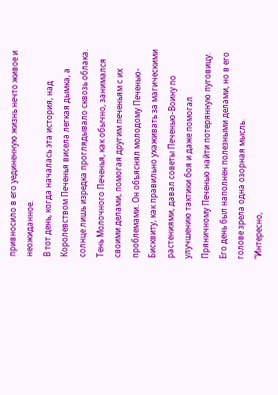привносило в его уединенную жизнь нечто живое и неожиданное.
В тот день, когда началась эта история, над Королевством Печенья висела легкая дымка, а солнце лишь изредка проглядывало сквозь облака. Тень Молочного Печенья, как обычно, занимался своими делами, помогая другим печеньям с их проблемами. Он объяснял молодому Печенью-Бисквиту, как правильно ухаживать за магическими растениями, давал советы Печенью-Воину по улучшению тактики боя и даже помогал Пряничному Печенью найти потерянную пуговицу. Его день был наполнен полезными делами, но в его голове зрела одна озорная мысль.
"Интересно,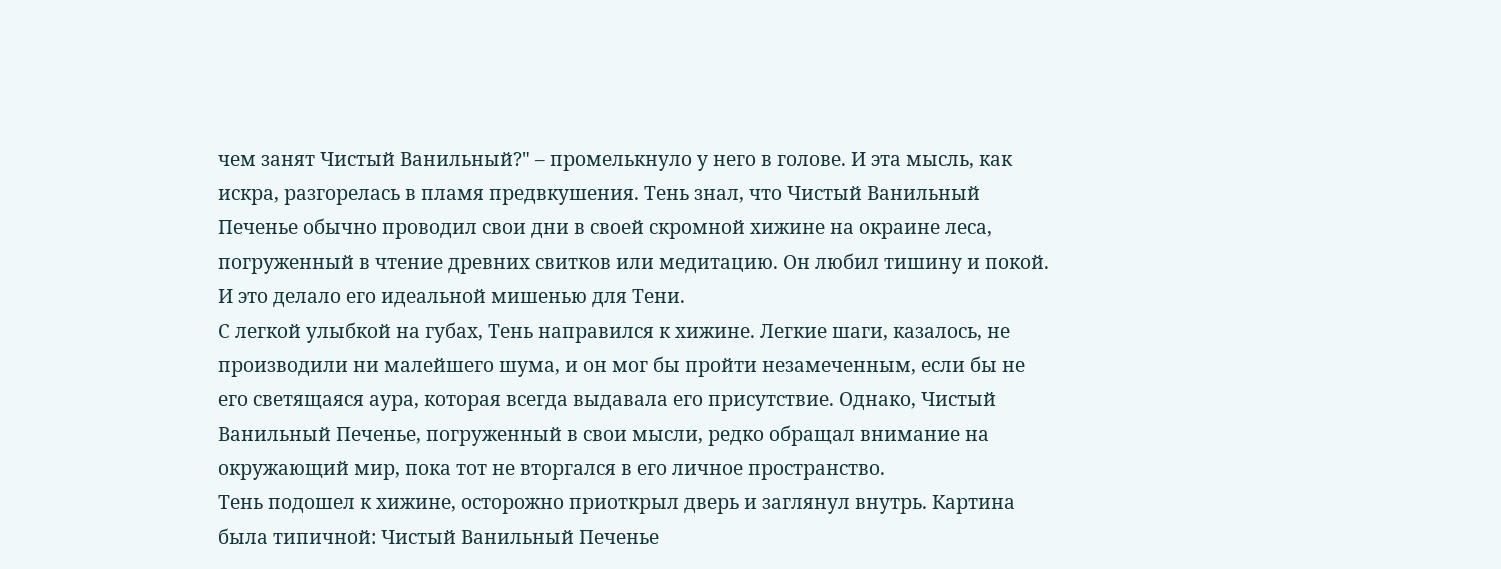чем занят Чистый Ванильный?" – промелькнуло у него в голове. И эта мысль, как искра, разгорелась в пламя предвкушения. Тень знал, что Чистый Ванильный Печенье обычно проводил свои дни в своей скромной хижине на окраине леса, погруженный в чтение древних свитков или медитацию. Он любил тишину и покой. И это делало его идеальной мишенью для Тени.
С легкой улыбкой на губах, Тень направился к хижине. Легкие шаги, казалось, не производили ни малейшего шума, и он мог бы пройти незамеченным, если бы не его светящаяся аура, которая всегда выдавала его присутствие. Однако, Чистый Ванильный Печенье, погруженный в свои мысли, редко обращал внимание на окружающий мир, пока тот не вторгался в его личное пространство.
Тень подошел к хижине, осторожно приоткрыл дверь и заглянул внутрь. Картина была типичной: Чистый Ванильный Печенье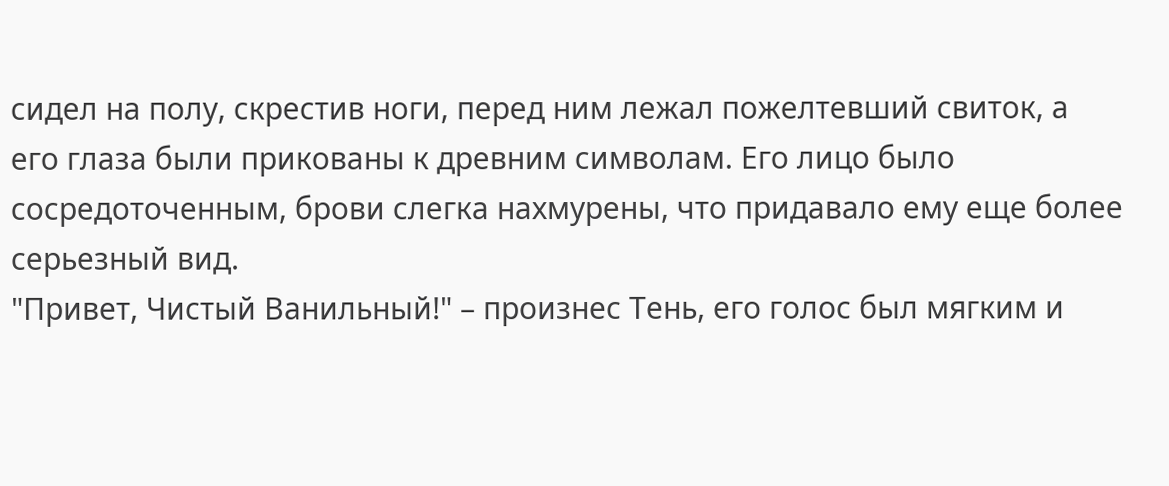сидел на полу, скрестив ноги, перед ним лежал пожелтевший свиток, а его глаза были прикованы к древним символам. Его лицо было сосредоточенным, брови слегка нахмурены, что придавало ему еще более серьезный вид.
"Привет, Чистый Ванильный!" – произнес Тень, его голос был мягким и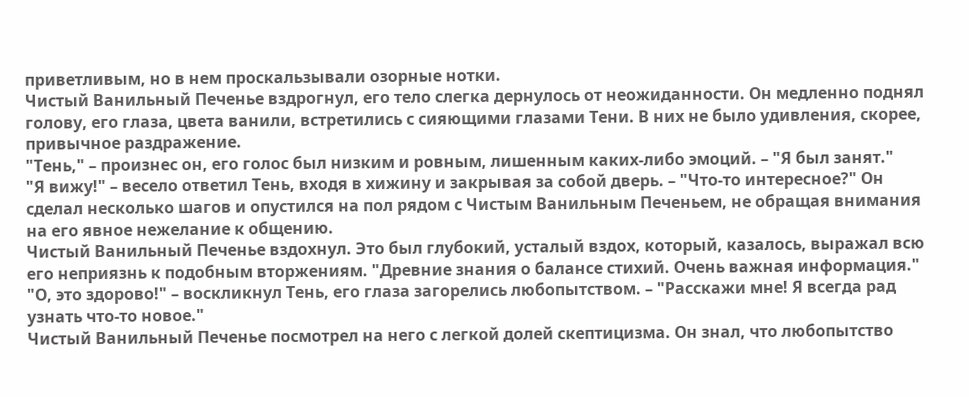приветливым, но в нем проскальзывали озорные нотки.
Чистый Ванильный Печенье вздрогнул, его тело слегка дернулось от неожиданности. Он медленно поднял голову, его глаза, цвета ванили, встретились с сияющими глазами Тени. В них не было удивления, скорее, привычное раздражение.
"Тень," – произнес он, его голос был низким и ровным, лишенным каких-либо эмоций. – "Я был занят."
"Я вижу!" – весело ответил Тень, входя в хижину и закрывая за собой дверь. – "Что-то интересное?" Он сделал несколько шагов и опустился на пол рядом с Чистым Ванильным Печеньем, не обращая внимания на его явное нежелание к общению.
Чистый Ванильный Печенье вздохнул. Это был глубокий, усталый вздох, который, казалось, выражал всю его неприязнь к подобным вторжениям. "Древние знания о балансе стихий. Очень важная информация."
"О, это здорово!" – воскликнул Тень, его глаза загорелись любопытством. – "Расскажи мне! Я всегда рад узнать что-то новое."
Чистый Ванильный Печенье посмотрел на него с легкой долей скептицизма. Он знал, что любопытство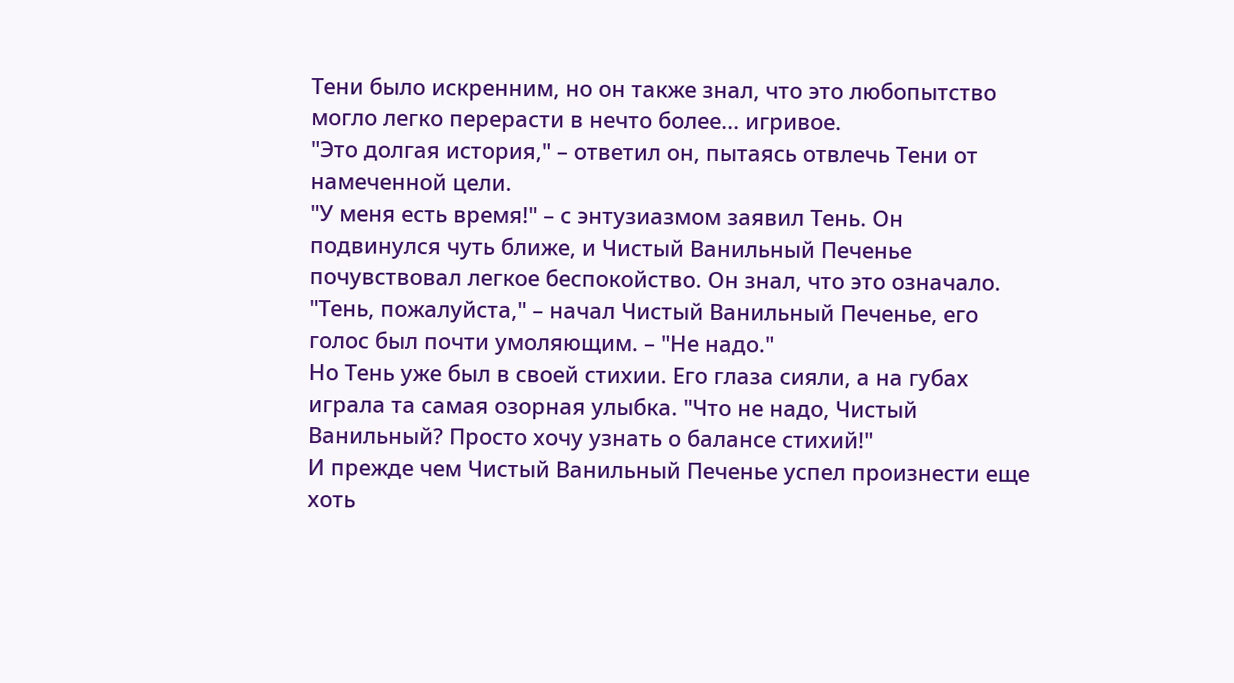Тени было искренним, но он также знал, что это любопытство могло легко перерасти в нечто более... игривое.
"Это долгая история," – ответил он, пытаясь отвлечь Тени от намеченной цели.
"У меня есть время!" – с энтузиазмом заявил Тень. Он подвинулся чуть ближе, и Чистый Ванильный Печенье почувствовал легкое беспокойство. Он знал, что это означало.
"Тень, пожалуйста," – начал Чистый Ванильный Печенье, его голос был почти умоляющим. – "Не надо."
Но Тень уже был в своей стихии. Его глаза сияли, а на губах играла та самая озорная улыбка. "Что не надо, Чистый Ванильный? Просто хочу узнать о балансе стихий!"
И прежде чем Чистый Ванильный Печенье успел произнести еще хоть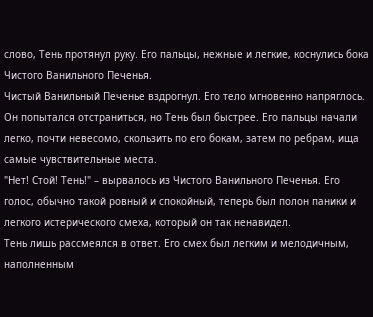слово, Тень протянул руку. Его пальцы, нежные и легкие, коснулись бока Чистого Ванильного Печенья.
Чистый Ванильный Печенье вздрогнул. Его тело мгновенно напряглось. Он попытался отстраниться, но Тень был быстрее. Его пальцы начали легко, почти невесомо, скользить по его бокам, затем по ребрам, ища самые чувствительные места.
"Нет! Стой! Тень!" – вырвалось из Чистого Ванильного Печенья. Его голос, обычно такой ровный и спокойный, теперь был полон паники и легкого истерического смеха, который он так ненавидел.
Тень лишь рассмеялся в ответ. Его смех был легким и мелодичным, наполненным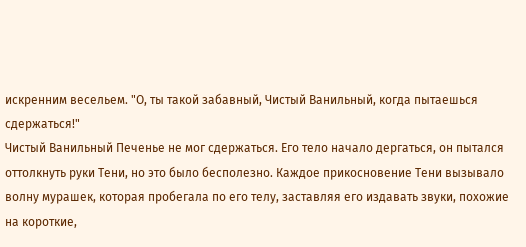искренним весельем. "О, ты такой забавный, Чистый Ванильный, когда пытаешься сдержаться!"
Чистый Ванильный Печенье не мог сдержаться. Его тело начало дергаться, он пытался оттолкнуть руки Тени, но это было бесполезно. Каждое прикосновение Тени вызывало волну мурашек, которая пробегала по его телу, заставляя его издавать звуки, похожие на короткие,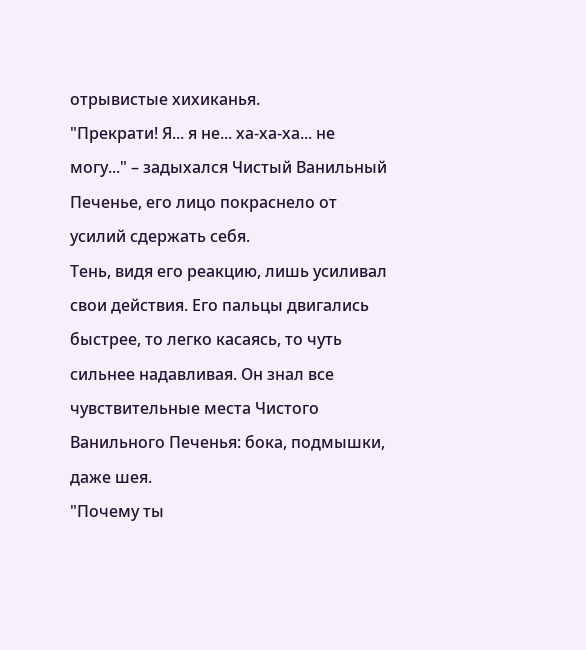отрывистые хихиканья.
"Прекрати! Я... я не... ха-ха-ха... не могу..." – задыхался Чистый Ванильный Печенье, его лицо покраснело от усилий сдержать себя.
Тень, видя его реакцию, лишь усиливал свои действия. Его пальцы двигались быстрее, то легко касаясь, то чуть сильнее надавливая. Он знал все чувствительные места Чистого Ванильного Печенья: бока, подмышки, даже шея.
"Почему ты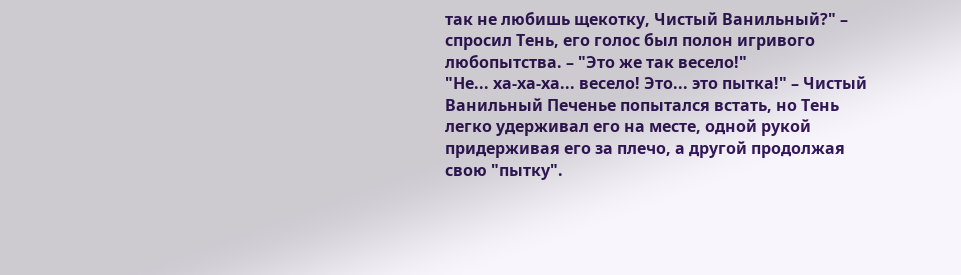так не любишь щекотку, Чистый Ванильный?" – спросил Тень, его голос был полон игривого любопытства. – "Это же так весело!"
"Не... ха-ха-ха... весело! Это... это пытка!" – Чистый Ванильный Печенье попытался встать, но Тень легко удерживал его на месте, одной рукой придерживая его за плечо, а другой продолжая свою "пытку".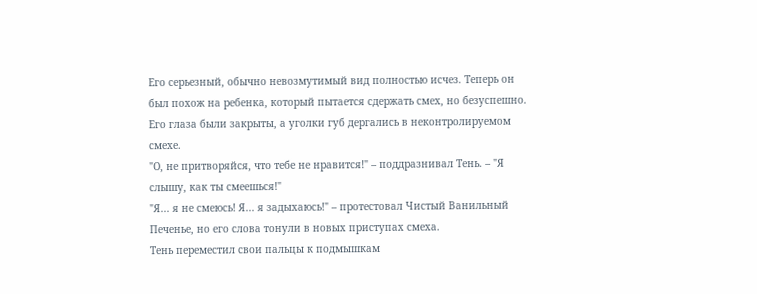Его серьезный, обычно невозмутимый вид полностью исчез. Теперь он был похож на ребенка, который пытается сдержать смех, но безуспешно. Его глаза были закрыты, а уголки губ дергались в неконтролируемом смехе.
"О, не притворяйся, что тебе не нравится!" – поддразнивал Тень. – "Я слышу, как ты смеешься!"
"Я... я не смеюсь! Я... я задыхаюсь!" – протестовал Чистый Ванильный Печенье, но его слова тонули в новых приступах смеха.
Тень переместил свои пальцы к подмышкам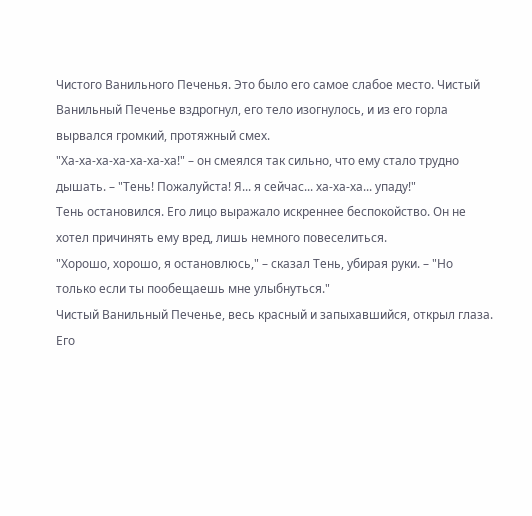Чистого Ванильного Печенья. Это было его самое слабое место. Чистый Ванильный Печенье вздрогнул, его тело изогнулось, и из его горла вырвался громкий, протяжный смех.
"Ха-ха-ха-ха-ха-ха-ха!" – он смеялся так сильно, что ему стало трудно дышать. – "Тень! Пожалуйста! Я... я сейчас... ха-ха-ха... упаду!"
Тень остановился. Его лицо выражало искреннее беспокойство. Он не хотел причинять ему вред, лишь немного повеселиться.
"Хорошо, хорошо, я остановлюсь," – сказал Тень, убирая руки. – "Но только если ты пообещаешь мне улыбнуться."
Чистый Ванильный Печенье, весь красный и запыхавшийся, открыл глаза. Его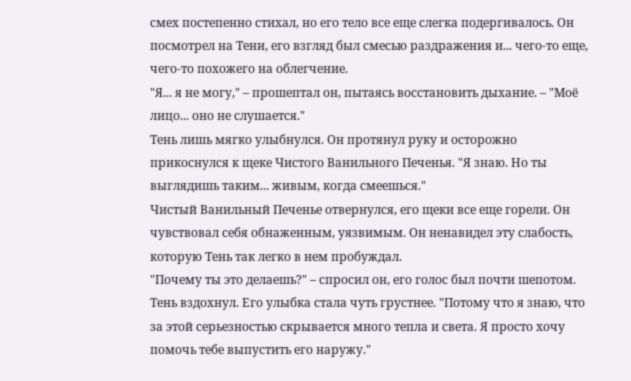смех постепенно стихал, но его тело все еще слегка подергивалось. Он посмотрел на Тени, его взгляд был смесью раздражения и... чего-то еще, чего-то похожего на облегчение.
"Я... я не могу," – прошептал он, пытаясь восстановить дыхание. – "Моё лицо... оно не слушается."
Тень лишь мягко улыбнулся. Он протянул руку и осторожно прикоснулся к щеке Чистого Ванильного Печенья. "Я знаю. Но ты выглядишь таким... живым, когда смеешься."
Чистый Ванильный Печенье отвернулся, его щеки все еще горели. Он чувствовал себя обнаженным, уязвимым. Он ненавидел эту слабость, которую Тень так легко в нем пробуждал.
"Почему ты это делаешь?" – спросил он, его голос был почти шепотом.
Тень вздохнул. Его улыбка стала чуть грустнее. "Потому что я знаю, что за этой серьезностью скрывается много тепла и света. Я просто хочу помочь тебе выпустить его наружу."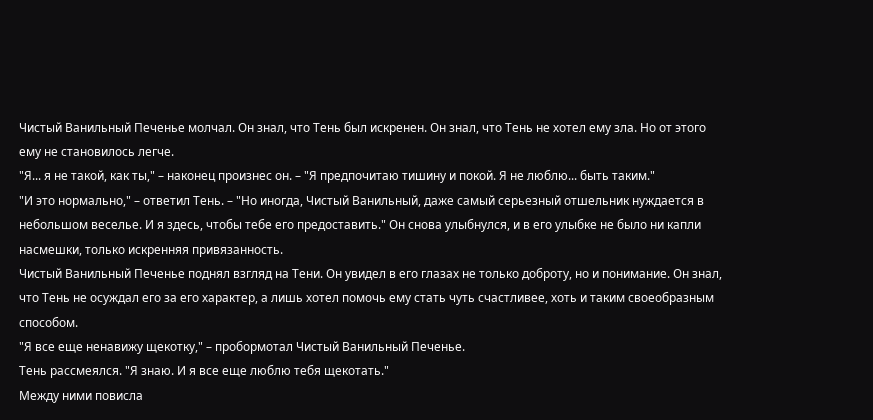Чистый Ванильный Печенье молчал. Он знал, что Тень был искренен. Он знал, что Тень не хотел ему зла. Но от этого ему не становилось легче.
"Я... я не такой, как ты," – наконец произнес он. – "Я предпочитаю тишину и покой. Я не люблю... быть таким."
"И это нормально," – ответил Тень. – "Но иногда, Чистый Ванильный, даже самый серьезный отшельник нуждается в небольшом веселье. И я здесь, чтобы тебе его предоставить." Он снова улыбнулся, и в его улыбке не было ни капли насмешки, только искренняя привязанность.
Чистый Ванильный Печенье поднял взгляд на Тени. Он увидел в его глазах не только доброту, но и понимание. Он знал, что Тень не осуждал его за его характер, а лишь хотел помочь ему стать чуть счастливее, хоть и таким своеобразным способом.
"Я все еще ненавижу щекотку," – пробормотал Чистый Ванильный Печенье.
Тень рассмеялся. "Я знаю. И я все еще люблю тебя щекотать."
Между ними повисла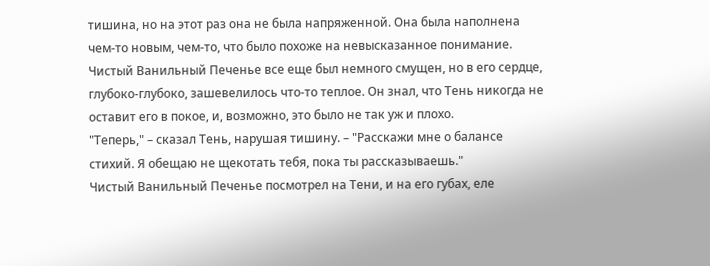тишина, но на этот раз она не была напряженной. Она была наполнена чем-то новым, чем-то, что было похоже на невысказанное понимание. Чистый Ванильный Печенье все еще был немного смущен, но в его сердце, глубоко-глубоко, зашевелилось что-то теплое. Он знал, что Тень никогда не оставит его в покое, и, возможно, это было не так уж и плохо.
"Теперь," – сказал Тень, нарушая тишину. – "Расскажи мне о балансе стихий. Я обещаю не щекотать тебя, пока ты рассказываешь."
Чистый Ванильный Печенье посмотрел на Тени, и на его губах, еле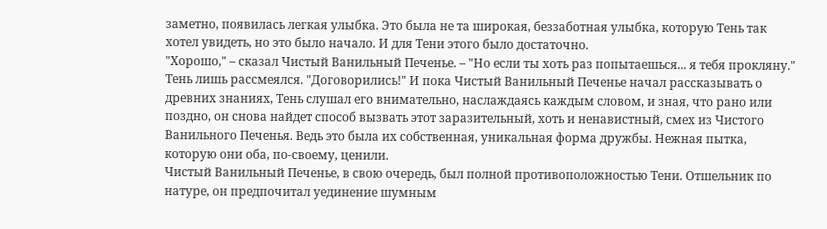заметно, появилась легкая улыбка. Это была не та широкая, беззаботная улыбка, которую Тень так хотел увидеть, но это было начало. И для Тени этого было достаточно.
"Хорошо," – сказал Чистый Ванильный Печенье. – "Но если ты хоть раз попытаешься... я тебя прокляну."
Тень лишь рассмеялся. "Договорились!" И пока Чистый Ванильный Печенье начал рассказывать о древних знаниях, Тень слушал его внимательно, наслаждаясь каждым словом, и зная, что рано или поздно, он снова найдет способ вызвать этот заразительный, хоть и ненавистный, смех из Чистого Ванильного Печенья. Ведь это была их собственная, уникальная форма дружбы. Нежная пытка, которую они оба, по-своему, ценили.
Чистый Ванильный Печенье, в свою очередь, был полной противоположностью Тени. Отшельник по натуре, он предпочитал уединение шумным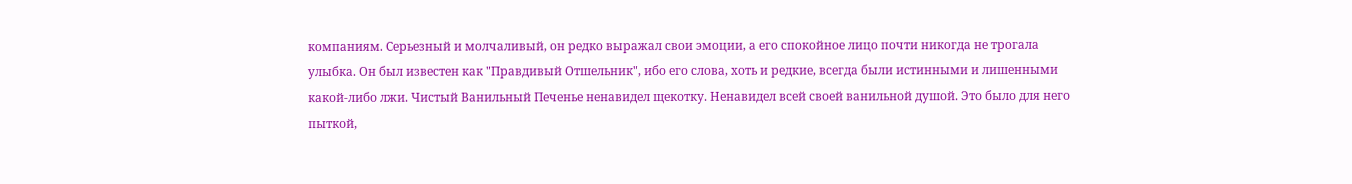компаниям. Серьезный и молчаливый, он редко выражал свои эмоции, а его спокойное лицо почти никогда не трогала улыбка. Он был известен как "Правдивый Отшельник", ибо его слова, хоть и редкие, всегда были истинными и лишенными какой-либо лжи. Чистый Ванильный Печенье ненавидел щекотку. Ненавидел всей своей ванильной душой. Это было для него пыткой,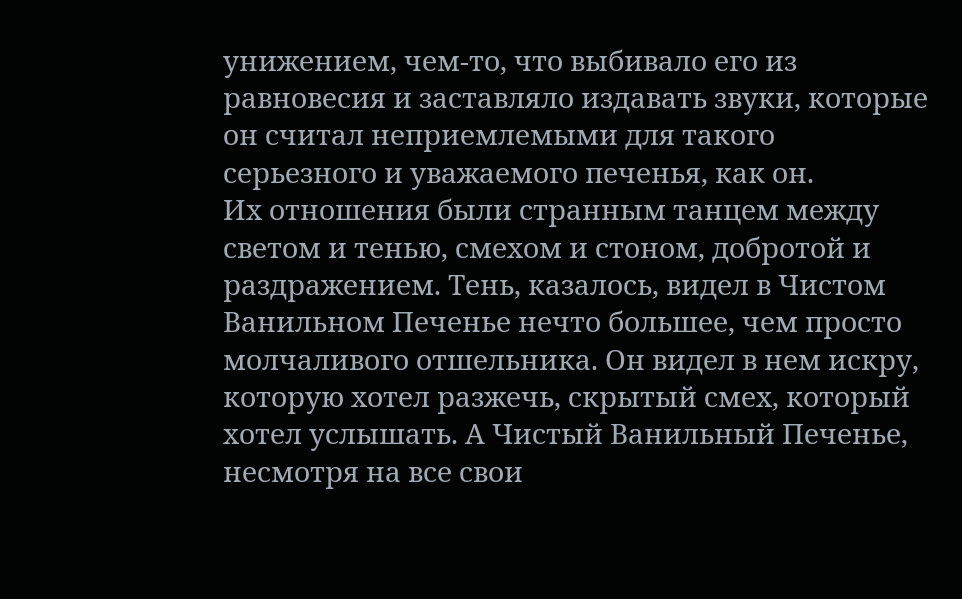унижением, чем-то, что выбивало его из равновесия и заставляло издавать звуки, которые он считал неприемлемыми для такого серьезного и уважаемого печенья, как он.
Их отношения были странным танцем между светом и тенью, смехом и стоном, добротой и раздражением. Тень, казалось, видел в Чистом Ванильном Печенье нечто большее, чем просто молчаливого отшельника. Он видел в нем искру, которую хотел разжечь, скрытый смех, который хотел услышать. А Чистый Ванильный Печенье, несмотря на все свои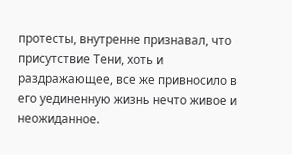протесты, внутренне признавал, что присутствие Тени, хоть и раздражающее, все же привносило в его уединенную жизнь нечто живое и неожиданное.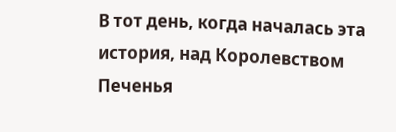В тот день, когда началась эта история, над Королевством Печенья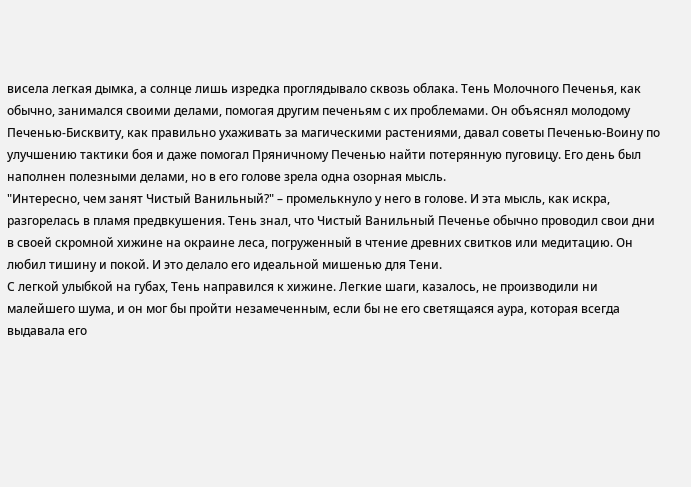висела легкая дымка, а солнце лишь изредка проглядывало сквозь облака. Тень Молочного Печенья, как обычно, занимался своими делами, помогая другим печеньям с их проблемами. Он объяснял молодому Печенью-Бисквиту, как правильно ухаживать за магическими растениями, давал советы Печенью-Воину по улучшению тактики боя и даже помогал Пряничному Печенью найти потерянную пуговицу. Его день был наполнен полезными делами, но в его голове зрела одна озорная мысль.
"Интересно, чем занят Чистый Ванильный?" – промелькнуло у него в голове. И эта мысль, как искра, разгорелась в пламя предвкушения. Тень знал, что Чистый Ванильный Печенье обычно проводил свои дни в своей скромной хижине на окраине леса, погруженный в чтение древних свитков или медитацию. Он любил тишину и покой. И это делало его идеальной мишенью для Тени.
С легкой улыбкой на губах, Тень направился к хижине. Легкие шаги, казалось, не производили ни малейшего шума, и он мог бы пройти незамеченным, если бы не его светящаяся аура, которая всегда выдавала его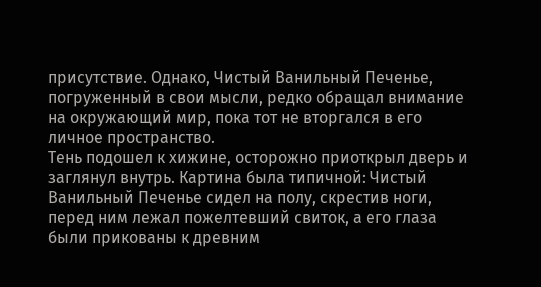присутствие. Однако, Чистый Ванильный Печенье, погруженный в свои мысли, редко обращал внимание на окружающий мир, пока тот не вторгался в его личное пространство.
Тень подошел к хижине, осторожно приоткрыл дверь и заглянул внутрь. Картина была типичной: Чистый Ванильный Печенье сидел на полу, скрестив ноги, перед ним лежал пожелтевший свиток, а его глаза были прикованы к древним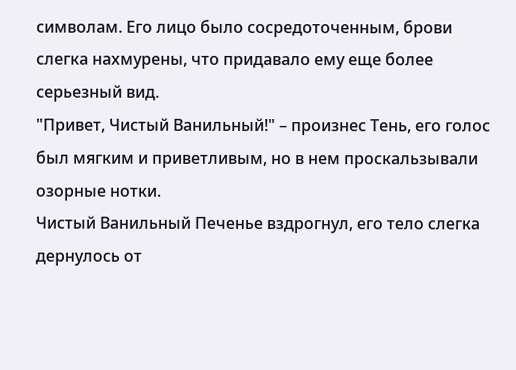символам. Его лицо было сосредоточенным, брови слегка нахмурены, что придавало ему еще более серьезный вид.
"Привет, Чистый Ванильный!" – произнес Тень, его голос был мягким и приветливым, но в нем проскальзывали озорные нотки.
Чистый Ванильный Печенье вздрогнул, его тело слегка дернулось от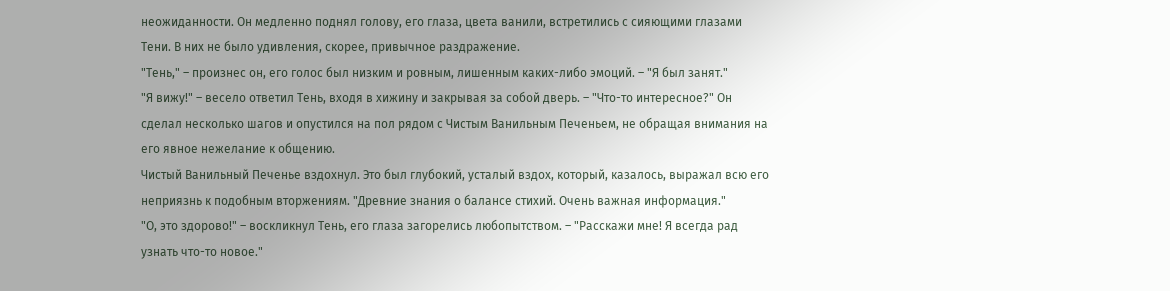неожиданности. Он медленно поднял голову, его глаза, цвета ванили, встретились с сияющими глазами Тени. В них не было удивления, скорее, привычное раздражение.
"Тень," – произнес он, его голос был низким и ровным, лишенным каких-либо эмоций. – "Я был занят."
"Я вижу!" – весело ответил Тень, входя в хижину и закрывая за собой дверь. – "Что-то интересное?" Он сделал несколько шагов и опустился на пол рядом с Чистым Ванильным Печеньем, не обращая внимания на его явное нежелание к общению.
Чистый Ванильный Печенье вздохнул. Это был глубокий, усталый вздох, который, казалось, выражал всю его неприязнь к подобным вторжениям. "Древние знания о балансе стихий. Очень важная информация."
"О, это здорово!" – воскликнул Тень, его глаза загорелись любопытством. – "Расскажи мне! Я всегда рад узнать что-то новое."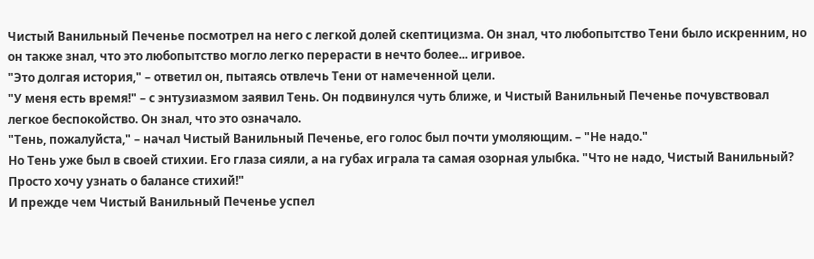Чистый Ванильный Печенье посмотрел на него с легкой долей скептицизма. Он знал, что любопытство Тени было искренним, но он также знал, что это любопытство могло легко перерасти в нечто более... игривое.
"Это долгая история," – ответил он, пытаясь отвлечь Тени от намеченной цели.
"У меня есть время!" – с энтузиазмом заявил Тень. Он подвинулся чуть ближе, и Чистый Ванильный Печенье почувствовал легкое беспокойство. Он знал, что это означало.
"Тень, пожалуйста," – начал Чистый Ванильный Печенье, его голос был почти умоляющим. – "Не надо."
Но Тень уже был в своей стихии. Его глаза сияли, а на губах играла та самая озорная улыбка. "Что не надо, Чистый Ванильный? Просто хочу узнать о балансе стихий!"
И прежде чем Чистый Ванильный Печенье успел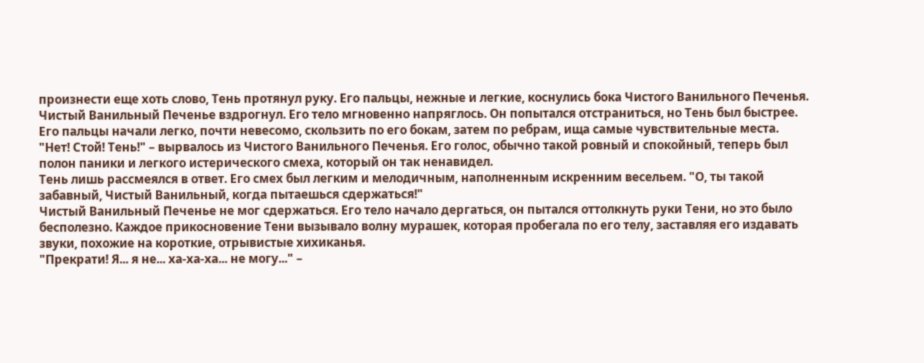произнести еще хоть слово, Тень протянул руку. Его пальцы, нежные и легкие, коснулись бока Чистого Ванильного Печенья.
Чистый Ванильный Печенье вздрогнул. Его тело мгновенно напряглось. Он попытался отстраниться, но Тень был быстрее. Его пальцы начали легко, почти невесомо, скользить по его бокам, затем по ребрам, ища самые чувствительные места.
"Нет! Стой! Тень!" – вырвалось из Чистого Ванильного Печенья. Его голос, обычно такой ровный и спокойный, теперь был полон паники и легкого истерического смеха, который он так ненавидел.
Тень лишь рассмеялся в ответ. Его смех был легким и мелодичным, наполненным искренним весельем. "О, ты такой забавный, Чистый Ванильный, когда пытаешься сдержаться!"
Чистый Ванильный Печенье не мог сдержаться. Его тело начало дергаться, он пытался оттолкнуть руки Тени, но это было бесполезно. Каждое прикосновение Тени вызывало волну мурашек, которая пробегала по его телу, заставляя его издавать звуки, похожие на короткие, отрывистые хихиканья.
"Прекрати! Я... я не... ха-ха-ха... не могу..." –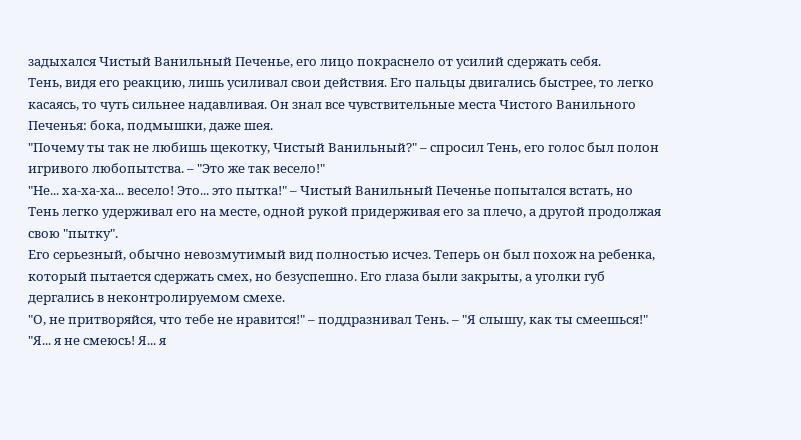задыхался Чистый Ванильный Печенье, его лицо покраснело от усилий сдержать себя.
Тень, видя его реакцию, лишь усиливал свои действия. Его пальцы двигались быстрее, то легко касаясь, то чуть сильнее надавливая. Он знал все чувствительные места Чистого Ванильного Печенья: бока, подмышки, даже шея.
"Почему ты так не любишь щекотку, Чистый Ванильный?" – спросил Тень, его голос был полон игривого любопытства. – "Это же так весело!"
"Не... ха-ха-ха... весело! Это... это пытка!" – Чистый Ванильный Печенье попытался встать, но Тень легко удерживал его на месте, одной рукой придерживая его за плечо, а другой продолжая свою "пытку".
Его серьезный, обычно невозмутимый вид полностью исчез. Теперь он был похож на ребенка, который пытается сдержать смех, но безуспешно. Его глаза были закрыты, а уголки губ дергались в неконтролируемом смехе.
"О, не притворяйся, что тебе не нравится!" – поддразнивал Тень. – "Я слышу, как ты смеешься!"
"Я... я не смеюсь! Я... я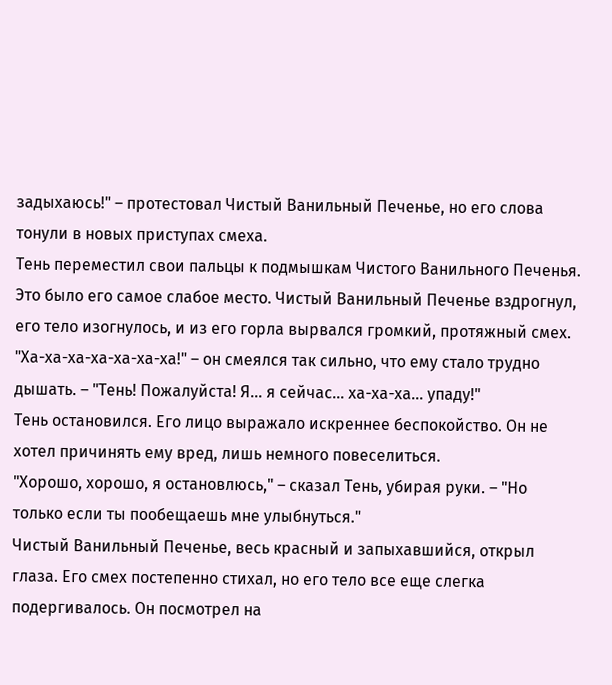задыхаюсь!" – протестовал Чистый Ванильный Печенье, но его слова тонули в новых приступах смеха.
Тень переместил свои пальцы к подмышкам Чистого Ванильного Печенья. Это было его самое слабое место. Чистый Ванильный Печенье вздрогнул, его тело изогнулось, и из его горла вырвался громкий, протяжный смех.
"Ха-ха-ха-ха-ха-ха-ха!" – он смеялся так сильно, что ему стало трудно дышать. – "Тень! Пожалуйста! Я... я сейчас... ха-ха-ха... упаду!"
Тень остановился. Его лицо выражало искреннее беспокойство. Он не хотел причинять ему вред, лишь немного повеселиться.
"Хорошо, хорошо, я остановлюсь," – сказал Тень, убирая руки. – "Но только если ты пообещаешь мне улыбнуться."
Чистый Ванильный Печенье, весь красный и запыхавшийся, открыл глаза. Его смех постепенно стихал, но его тело все еще слегка подергивалось. Он посмотрел на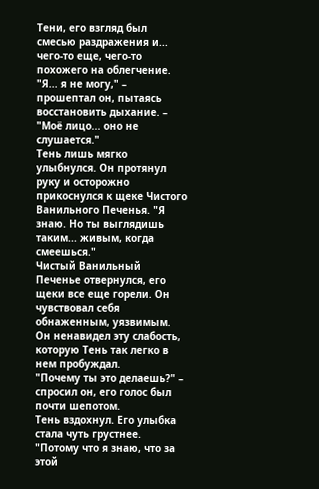Тени, его взгляд был смесью раздражения и... чего-то еще, чего-то похожего на облегчение.
"Я... я не могу," – прошептал он, пытаясь восстановить дыхание. – "Моё лицо... оно не слушается."
Тень лишь мягко улыбнулся. Он протянул руку и осторожно прикоснулся к щеке Чистого Ванильного Печенья. "Я знаю. Но ты выглядишь таким... живым, когда смеешься."
Чистый Ванильный Печенье отвернулся, его щеки все еще горели. Он чувствовал себя обнаженным, уязвимым. Он ненавидел эту слабость, которую Тень так легко в нем пробуждал.
"Почему ты это делаешь?" – спросил он, его голос был почти шепотом.
Тень вздохнул. Его улыбка стала чуть грустнее. "Потому что я знаю, что за этой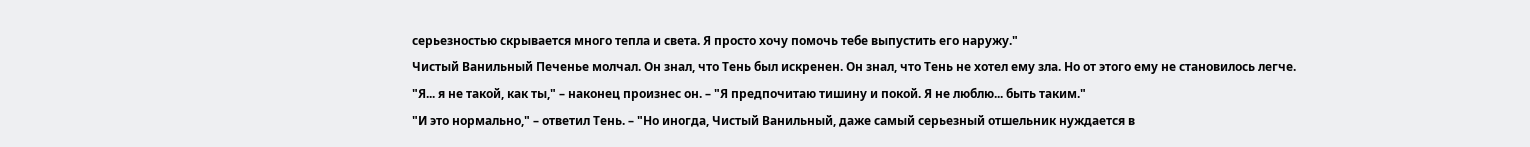серьезностью скрывается много тепла и света. Я просто хочу помочь тебе выпустить его наружу."
Чистый Ванильный Печенье молчал. Он знал, что Тень был искренен. Он знал, что Тень не хотел ему зла. Но от этого ему не становилось легче.
"Я... я не такой, как ты," – наконец произнес он. – "Я предпочитаю тишину и покой. Я не люблю... быть таким."
"И это нормально," – ответил Тень. – "Но иногда, Чистый Ванильный, даже самый серьезный отшельник нуждается в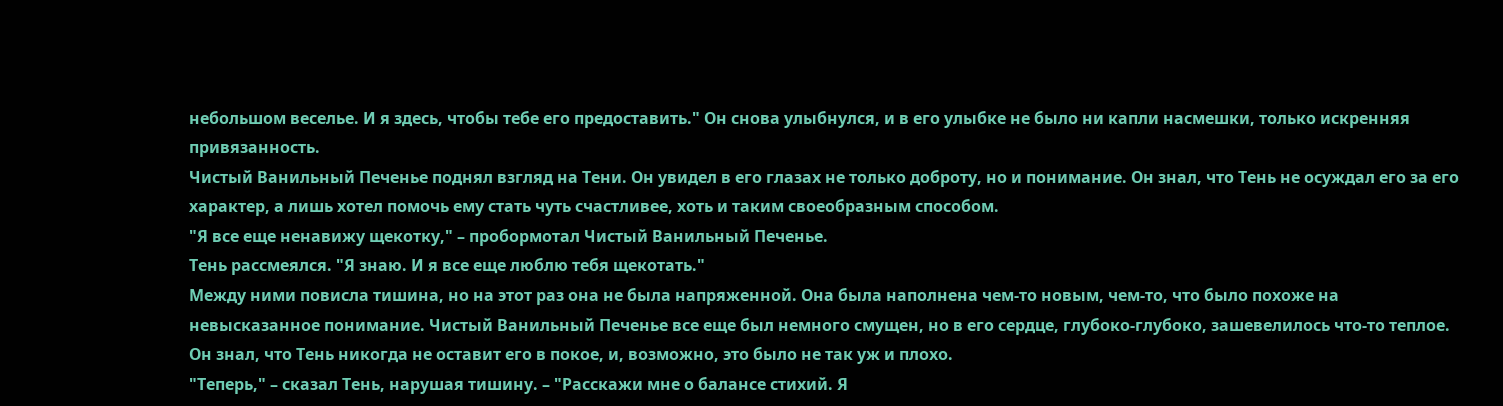небольшом веселье. И я здесь, чтобы тебе его предоставить." Он снова улыбнулся, и в его улыбке не было ни капли насмешки, только искренняя привязанность.
Чистый Ванильный Печенье поднял взгляд на Тени. Он увидел в его глазах не только доброту, но и понимание. Он знал, что Тень не осуждал его за его характер, а лишь хотел помочь ему стать чуть счастливее, хоть и таким своеобразным способом.
"Я все еще ненавижу щекотку," – пробормотал Чистый Ванильный Печенье.
Тень рассмеялся. "Я знаю. И я все еще люблю тебя щекотать."
Между ними повисла тишина, но на этот раз она не была напряженной. Она была наполнена чем-то новым, чем-то, что было похоже на невысказанное понимание. Чистый Ванильный Печенье все еще был немного смущен, но в его сердце, глубоко-глубоко, зашевелилось что-то теплое. Он знал, что Тень никогда не оставит его в покое, и, возможно, это было не так уж и плохо.
"Теперь," – сказал Тень, нарушая тишину. – "Расскажи мне о балансе стихий. Я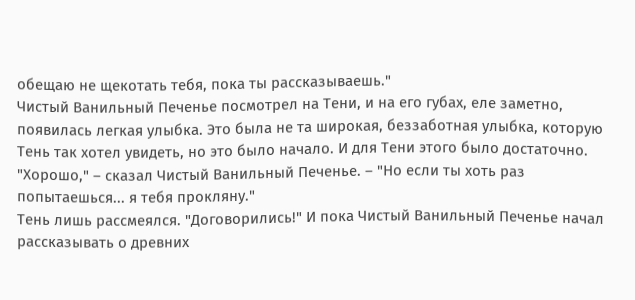обещаю не щекотать тебя, пока ты рассказываешь."
Чистый Ванильный Печенье посмотрел на Тени, и на его губах, еле заметно, появилась легкая улыбка. Это была не та широкая, беззаботная улыбка, которую Тень так хотел увидеть, но это было начало. И для Тени этого было достаточно.
"Хорошо," – сказал Чистый Ванильный Печенье. – "Но если ты хоть раз попытаешься... я тебя прокляну."
Тень лишь рассмеялся. "Договорились!" И пока Чистый Ванильный Печенье начал рассказывать о древних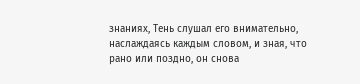знаниях, Тень слушал его внимательно, наслаждаясь каждым словом, и зная, что рано или поздно, он снова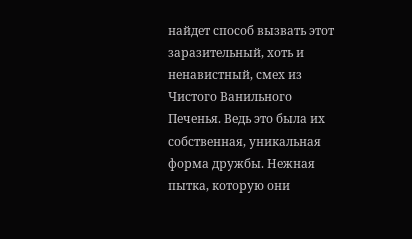найдет способ вызвать этот заразительный, хоть и ненавистный, смех из Чистого Ванильного Печенья. Ведь это была их собственная, уникальная форма дружбы. Нежная пытка, которую они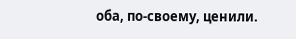оба, по-своему, ценили.